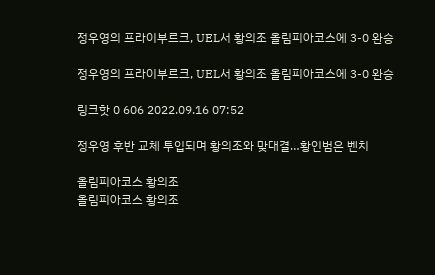정우영의 프라이부르크, UEL서 황의조 올림피아코스에 3-0 완승

정우영의 프라이부르크, UEL서 황의조 올림피아코스에 3-0 완승

링크핫 0 606 2022.09.16 07:52

정우영 후반 교체 투입되며 황의조와 맞대결…황인범은 벤치

올림피아코스 황의조
올림피아코스 황의조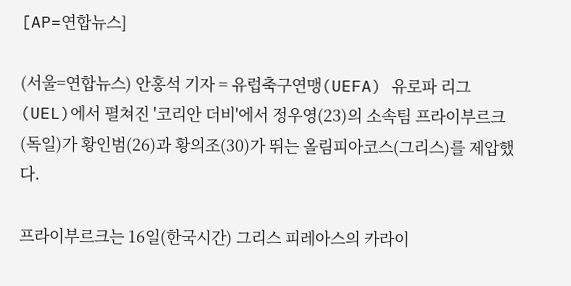[AP=연합뉴스]

(서울=연합뉴스) 안홍석 기자 = 유럽축구연맹(UEFA) 유로파 리그(UEL)에서 펼쳐진 '코리안 더비'에서 정우영(23)의 소속팀 프라이부르크(독일)가 황인범(26)과 황의조(30)가 뛰는 올림피아코스(그리스)를 제압했다.

프라이부르크는 16일(한국시간) 그리스 피레아스의 카라이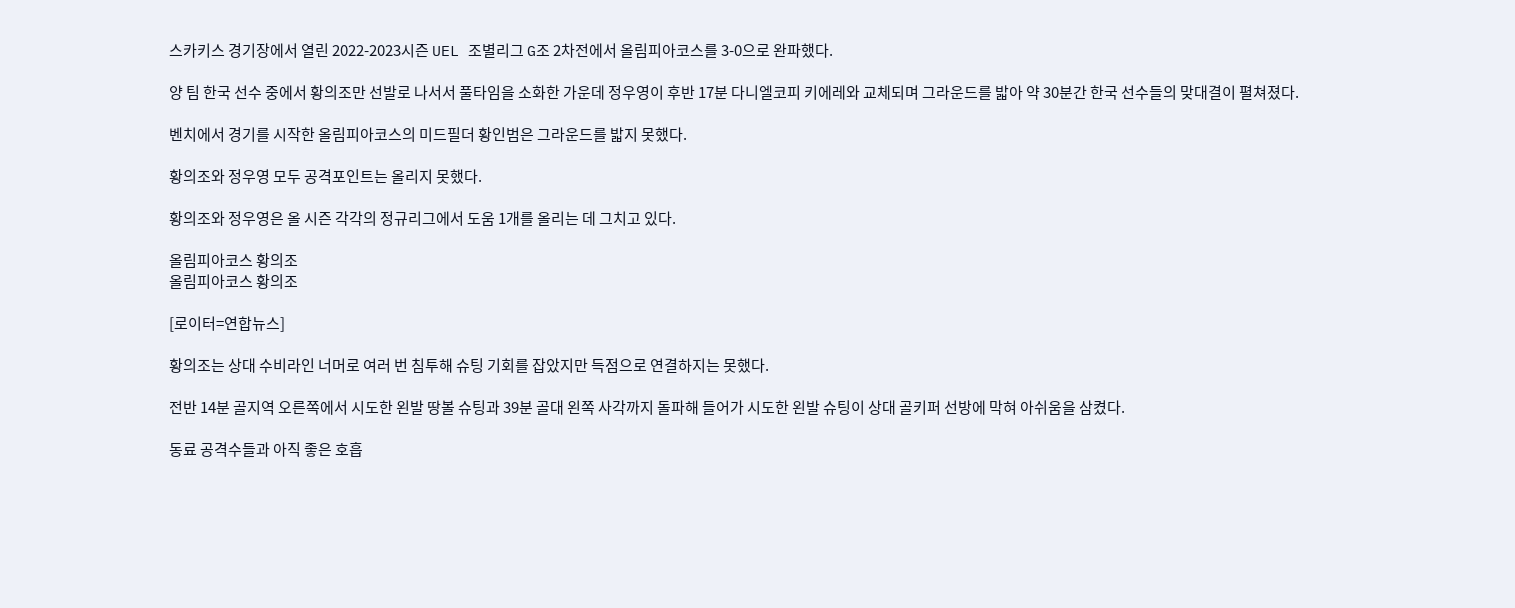스카키스 경기장에서 열린 2022-2023시즌 UEL 조별리그 G조 2차전에서 올림피아코스를 3-0으로 완파했다.

양 팀 한국 선수 중에서 황의조만 선발로 나서서 풀타임을 소화한 가운데 정우영이 후반 17분 다니엘코피 키에레와 교체되며 그라운드를 밟아 약 30분간 한국 선수들의 맞대결이 펼쳐졌다.

벤치에서 경기를 시작한 올림피아코스의 미드필더 황인범은 그라운드를 밟지 못했다.

황의조와 정우영 모두 공격포인트는 올리지 못했다.

황의조와 정우영은 올 시즌 각각의 정규리그에서 도움 1개를 올리는 데 그치고 있다.

올림피아코스 황의조
올림피아코스 황의조

[로이터=연합뉴스]

황의조는 상대 수비라인 너머로 여러 번 침투해 슈팅 기회를 잡았지만 득점으로 연결하지는 못했다.

전반 14분 골지역 오른쪽에서 시도한 왼발 땅볼 슈팅과 39분 골대 왼쪽 사각까지 돌파해 들어가 시도한 왼발 슈팅이 상대 골키퍼 선방에 막혀 아쉬움을 삼켰다.

동료 공격수들과 아직 좋은 호흡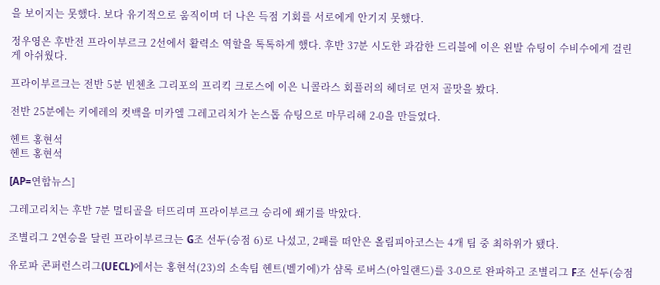을 보이지는 못했다. 보다 유기적으로 움직이며 더 나은 득점 기회를 서로에게 안기지 못했다.

정우영은 후반전 프라이부르크 2선에서 활력소 역할을 톡톡하게 했다. 후반 37분 시도한 과감한 드리블에 이은 왼발 슈팅이 수비수에게 걸린 게 아쉬웠다.

프라이부르크는 전반 5분 빈첸초 그리포의 프리킥 크로스에 이은 니콜라스 회플러의 헤더로 먼저 골맛을 봤다.

전반 25분에는 키에레의 컷백을 미카엘 그레고리치가 논스톱 슈팅으로 마무리해 2-0을 만들었다.

헨트 홍현석
헨트 홍현석

[AP=연합뉴스]

그레고리치는 후반 7분 멀티골을 터뜨리며 프라이부르크 승리에 쐐기를 박았다.

조별리그 2연승을 달린 프라이부르크는 G조 선두(승점 6)로 나섰고, 2패를 떠안은 올림피아코스는 4개 팀 중 최하위가 됐다.

유로파 콘퍼런스리그(UECL)에서는 홍현석(23)의 소속팀 헨트(벨기에)가 샴록 로버스(아일랜드)를 3-0으로 완파하고 조별리그 F조 선두(승점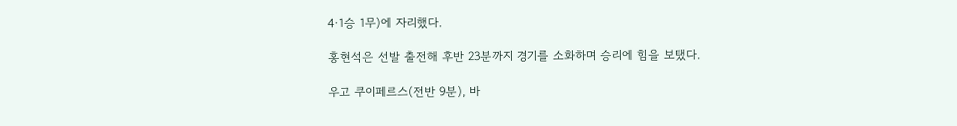4·1승 1무)에 자리했다.

홍현석은 선발 출전해 후반 23분까지 경기를 소화하며 승리에 힘을 보탰다.

우고 쿠이페르스(전반 9분), 바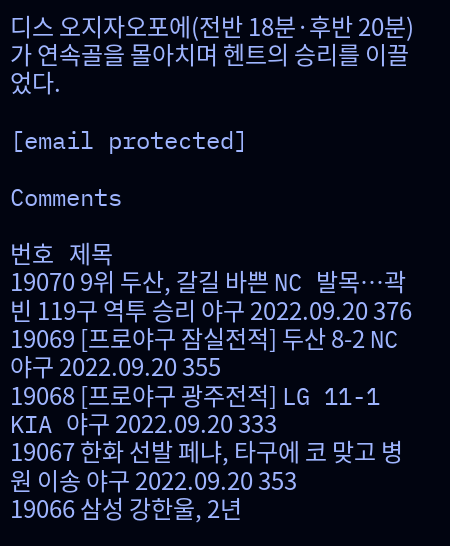디스 오지자오포에(전반 18분·후반 20분)가 연속골을 몰아치며 헨트의 승리를 이끌었다.

[email protected]

Comments

번호   제목
19070 9위 두산, 갈길 바쁜 NC 발목…곽빈 119구 역투 승리 야구 2022.09.20 376
19069 [프로야구 잠실전적] 두산 8-2 NC 야구 2022.09.20 355
19068 [프로야구 광주전적] LG 11-1 KIA 야구 2022.09.20 333
19067 한화 선발 페냐, 타구에 코 맞고 병원 이송 야구 2022.09.20 353
19066 삼성 강한울, 2년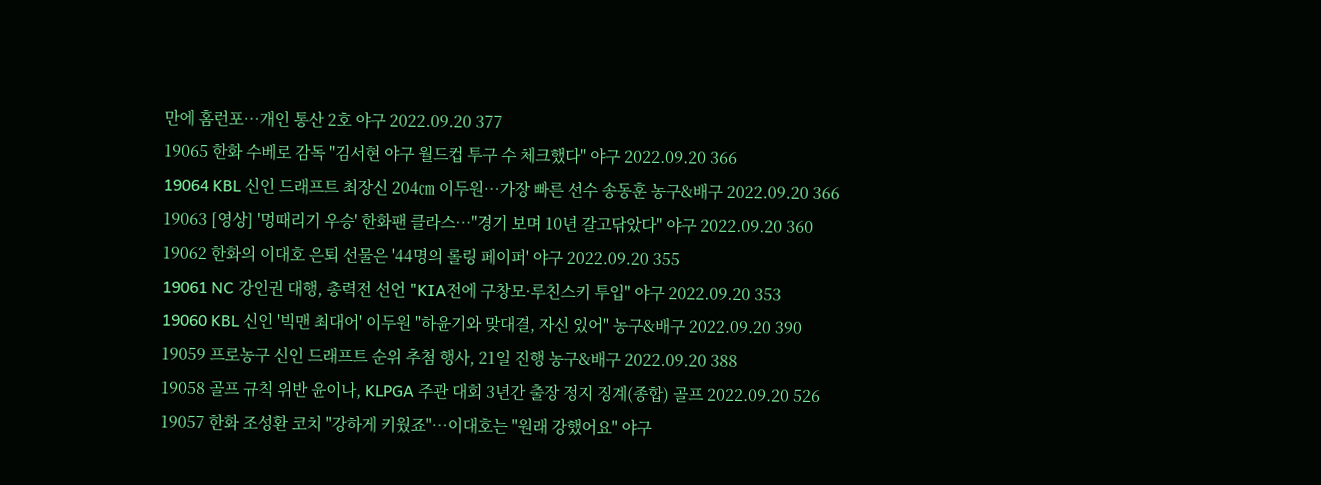만에 홈런포…개인 통산 2호 야구 2022.09.20 377
19065 한화 수베로 감독 "김서현 야구 월드컵 투구 수 체크했다" 야구 2022.09.20 366
19064 KBL 신인 드래프트 최장신 204㎝ 이두원…가장 빠른 선수 송동훈 농구&배구 2022.09.20 366
19063 [영상] '멍때리기 우승' 한화팬 클라스…"경기 보며 10년 갈고닦았다" 야구 2022.09.20 360
19062 한화의 이대호 은퇴 선물은 '44명의 롤링 페이퍼' 야구 2022.09.20 355
19061 NC 강인권 대행, 총력전 선언 "KIA전에 구창모·루친스키 투입" 야구 2022.09.20 353
19060 KBL 신인 '빅맨 최대어' 이두원 "하윤기와 맞대결, 자신 있어" 농구&배구 2022.09.20 390
19059 프로농구 신인 드래프트 순위 추첨 행사, 21일 진행 농구&배구 2022.09.20 388
19058 골프 규칙 위반 윤이나, KLPGA 주관 대회 3년간 출장 정지 징계(종합) 골프 2022.09.20 526
19057 한화 조성환 코치 "강하게 키웠죠"…이대호는 "원래 강했어요" 야구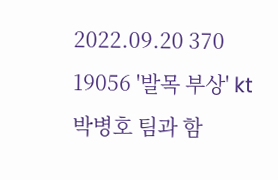2022.09.20 370
19056 '발목 부상' kt 박병호 팀과 함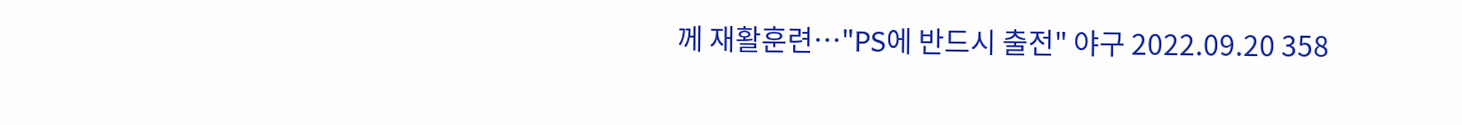께 재활훈련…"PS에 반드시 출전" 야구 2022.09.20 358